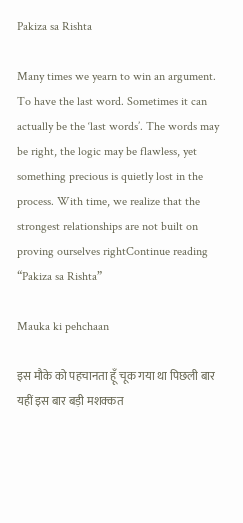Pakiza sa Rishta

Many times we yearn to win an argument. To have the last word. Sometimes it can actually be the ‘last words’. The words may be right, the logic may be flawless, yet something precious is quietly lost in the process. With time, we realize that the strongest relationships are not built on proving ourselves rightContinue reading “Pakiza sa Rishta”

Mauka ki pehchaan

इस मौके को पहचानता हूँ चूक गया था पिछली बार यहीं इस बार बड़ी मशक्कत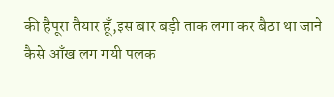की हैपूरा तैयार हूँ,इस बार बड़ी ताक लगा कर बैठा था जाने कैसे आँख लग गयी पलक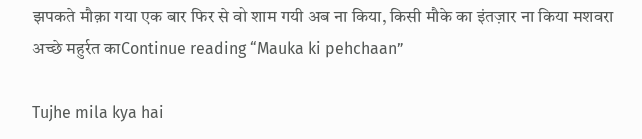झपकते मौक़ा गया एक बार फिर से वो शाम गयी अब ना किया, किसी मौके का इंतज़ार ना किया मशवरा अच्छे महुर्रत काContinue reading “Mauka ki pehchaan”

Tujhe mila kya hai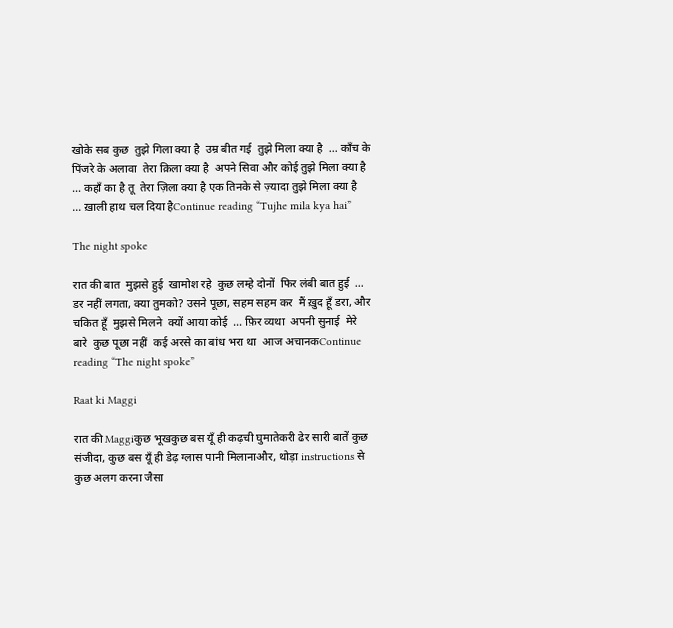खोके सब कुछ  तुझे गिला क्या है  उम्र बीत गई  तुझे मिला क्या है  … काँच के पिंजरे के अलावा  तेरा क़िला क्या है  अपने सिवा और कोई तुझे मिला क्या है  … कहाँ का है तू  तेरा ज़िला क्या है एक तिनके से ज़्यादा तुझे मिला क्या है  … ख़ाली हाथ चल दिया हैContinue reading “Tujhe mila kya hai”

The night spoke

रात की बात  मुझसे हुई  खामोश रहे  कुछ लम्हे दोनों  फिर लंबी बात हुई  … डर नहीं लगता, क्या तुमको? उसने पूछा, सहम सहम कर  मैं ख़ुद हूँ डरा, और चकित हूँ  मुझसे मिलने  क्यों आया कोई  … फ़िर व्यथा  अपनी सुनाई  मेरे बारे  कुछ पूछा नहीं  कई अरसे का बांध भरा था  आज अचानकContinue reading “The night spoke”

Raat ki Maggi

रात की Maggiकुछ भूखकुछ बस यूँ ही कढ़ची घुमातेकरी ढेर सारी बातें कुछ संजीदा, कुछ बस यूँ ही डेढ़ ग्लास पानी मिलानाऔर, थोड़ा instructions से कुछ अलग करना जैसा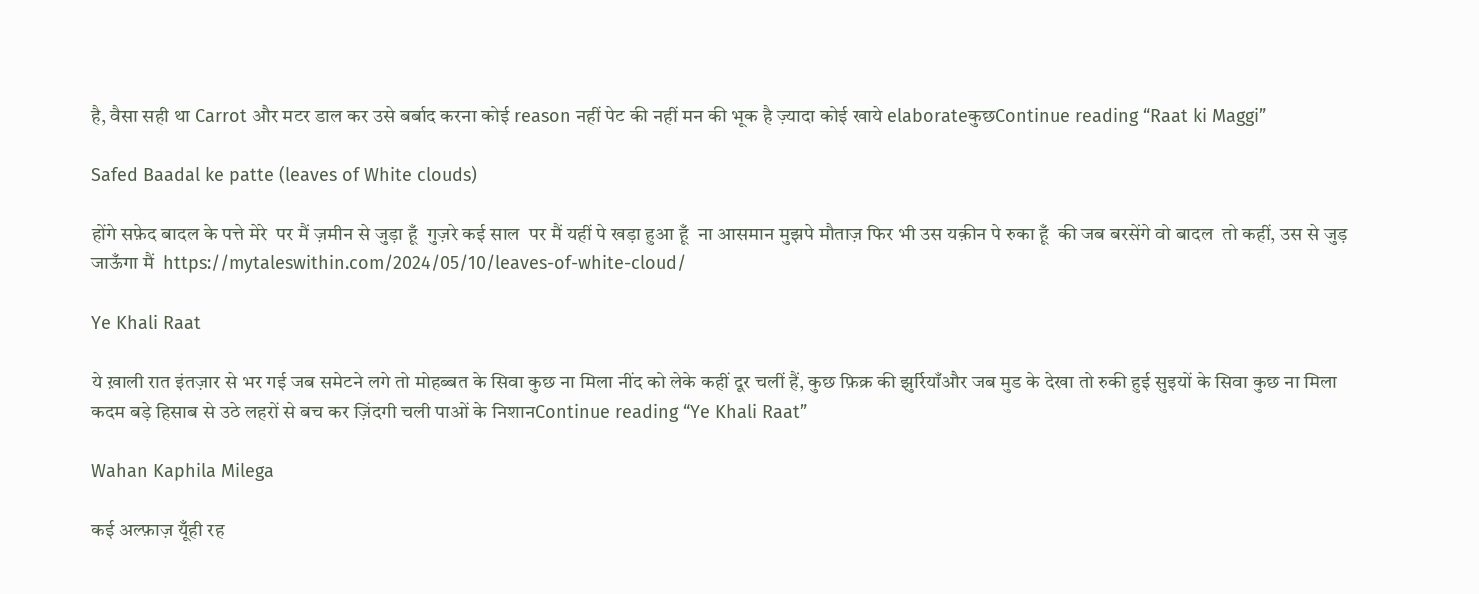है, वैसा सही था Carrot और मटर डाल कर उसे बर्बाद करना कोई reason नहीं पेट की नहीं मन की भूक है ज़्यादा कोई खाये elaborateकुछContinue reading “Raat ki Maggi”

Safed Baadal ke patte (leaves of White clouds)

होंगे सफ़ेद बादल के पत्ते मेरे  पर मैं ज़मीन से जुड़ा हूँ  गुज़रे कई साल  पर मैं यहीं पे खड़ा हुआ हूँ  ना आसमान मुझपे मौताज़ फिर भी उस यक़ीन पे रुका हूँ  की जब बरसेंगे वो बादल  तो कहीं, उस से जुड़ जाऊँगा मैं  https://mytaleswithin.com/2024/05/10/leaves-of-white-cloud/

Ye Khali Raat

ये ख़ाली रात इंतज़ार से भर गई जब समेटने लगे तो मोहब्बत के सिवा कुछ ना मिला नींद को लेके कहीं दूर चलीं हैं, कुछ फ़िक्र की झुर्रियाँऔर जब मुड के देखा तो रुकी हुई सुइयों के सिवा कुछ ना मिला कदम बड़े हिसाब से उठे लहरों से बच कर ज़िंदगी चली पाओं के निशानContinue reading “Ye Khali Raat”

Wahan Kaphila Milega

कई अल्फ़ाज़ यूँही रह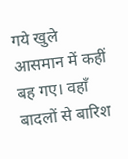गये खुले आसमान में कहीं बह गए। वहाँ बादलों से बारिश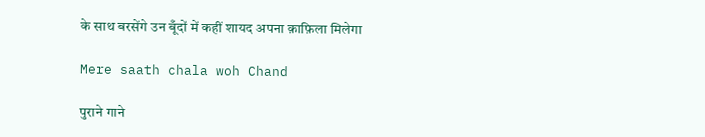के साथ बरसेंगे उन बूँदों में कहीं शायद अपना क़ाफ़िला मिलेगा

Mere saath chala woh Chand

पुराने गाने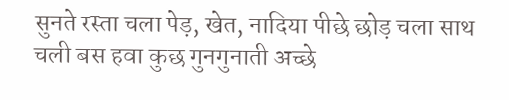सुनते रस्ता चला पेड़, खेत, नादिया पीछे छोड़ चला साथ चली बस हवा कुछ गुनगुनाती अच्छे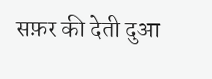सफ़र की देती दुआ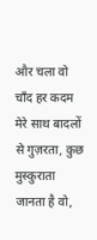और चला वो चाँद हर कदम मेरे साथ बादलों से गुज़रता, कुछ मुस्कुराता जानता है वो,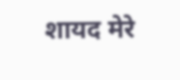शायद मेरे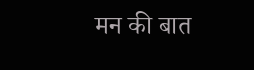मन की बात